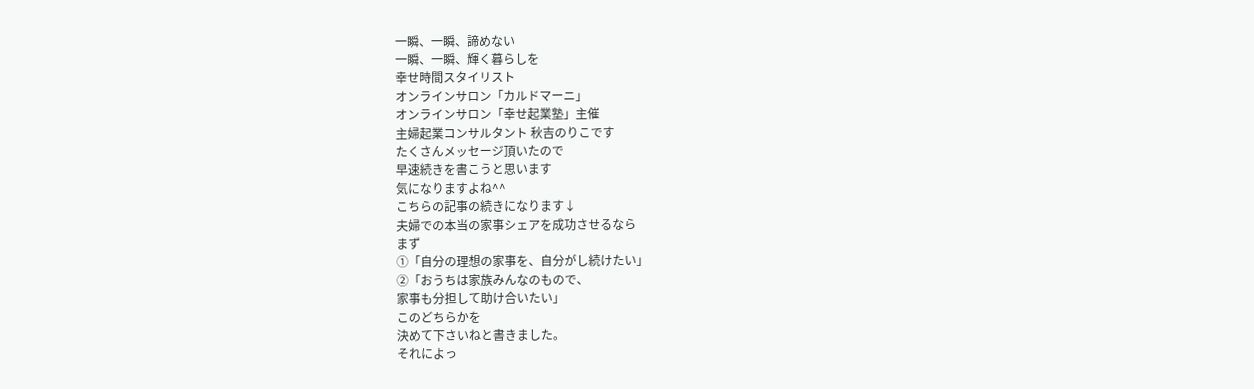一瞬、一瞬、諦めない
一瞬、一瞬、輝く暮らしを
幸せ時間スタイリスト
オンラインサロン「カルドマーニ」
オンラインサロン「幸せ起業塾」主催
主婦起業コンサルタント 秋吉のりこです
たくさんメッセージ頂いたので
早速続きを書こうと思います
気になりますよね^^
こちらの記事の続きになります↓
夫婦での本当の家事シェアを成功させるなら
まず
①「自分の理想の家事を、自分がし続けたい」
②「おうちは家族みんなのもので、
家事も分担して助け合いたい」
このどちらかを
決めて下さいねと書きました。
それによっ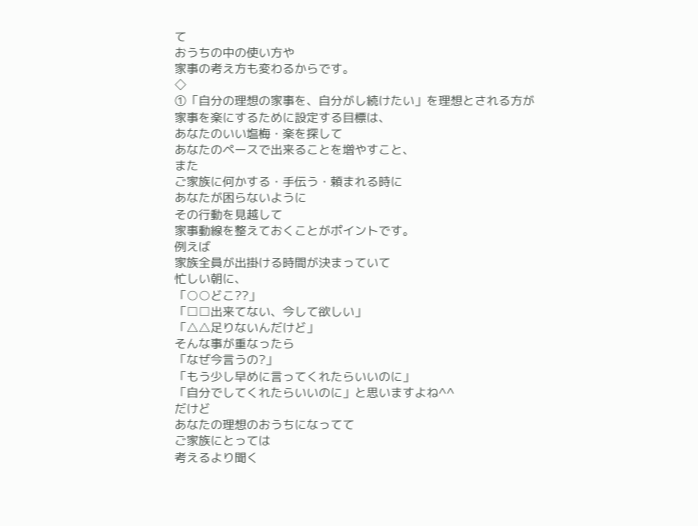て
おうちの中の使い方や
家事の考え方も変わるからです。
◇
①「自分の理想の家事を、自分がし続けたい」を理想とされる方が
家事を楽にするために設定する目標は、
あなたのいい塩梅・楽を探して
あなたのペースで出来ることを増やすこと、
また
ご家族に何かする・手伝う・頼まれる時に
あなたが困らないように
その行動を見越して
家事動線を整えておくことがポイントです。
例えば
家族全員が出掛ける時間が決まっていて
忙しい朝に、
「○○どこ??」
「□□出来てない、今して欲しい」
「△△足りないんだけど」
そんな事が重なったら
「なぜ今言うの?」
「もう少し早めに言ってくれたらいいのに」
「自分でしてくれたらいいのに」と思いますよね^^
だけど
あなたの理想のおうちになってて
ご家族にとっては
考えるより聞く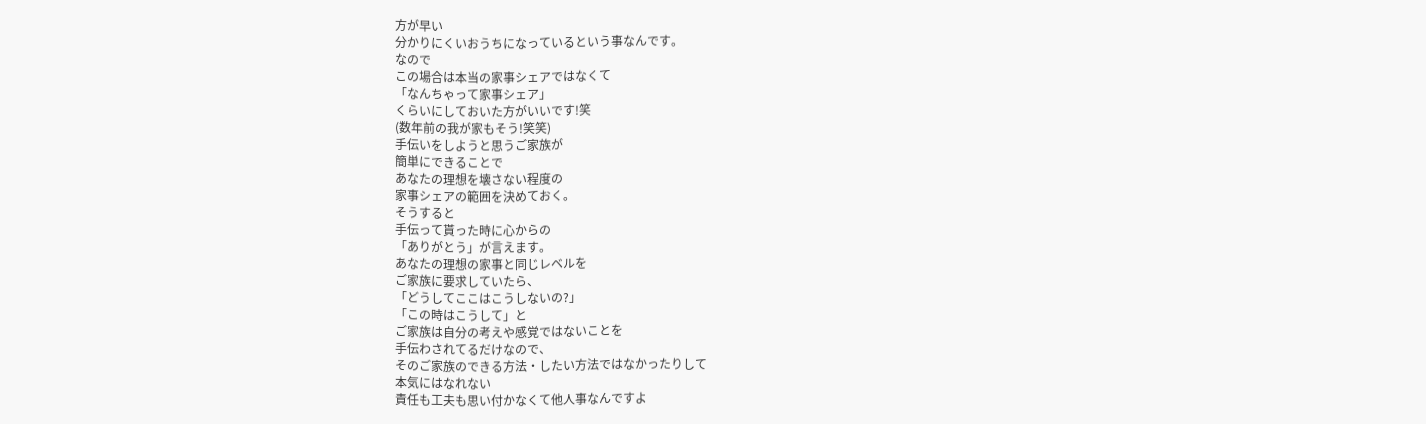方が早い
分かりにくいおうちになっているという事なんです。
なので
この場合は本当の家事シェアではなくて
「なんちゃって家事シェア」
くらいにしておいた方がいいです!笑
(数年前の我が家もそう!笑笑)
手伝いをしようと思うご家族が
簡単にできることで
あなたの理想を壊さない程度の
家事シェアの範囲を決めておく。
そうすると
手伝って貰った時に心からの
「ありがとう」が言えます。
あなたの理想の家事と同じレベルを
ご家族に要求していたら、
「どうしてここはこうしないの?」
「この時はこうして」と
ご家族は自分の考えや感覚ではないことを
手伝わされてるだけなので、
そのご家族のできる方法・したい方法ではなかったりして
本気にはなれない
責任も工夫も思い付かなくて他人事なんですよ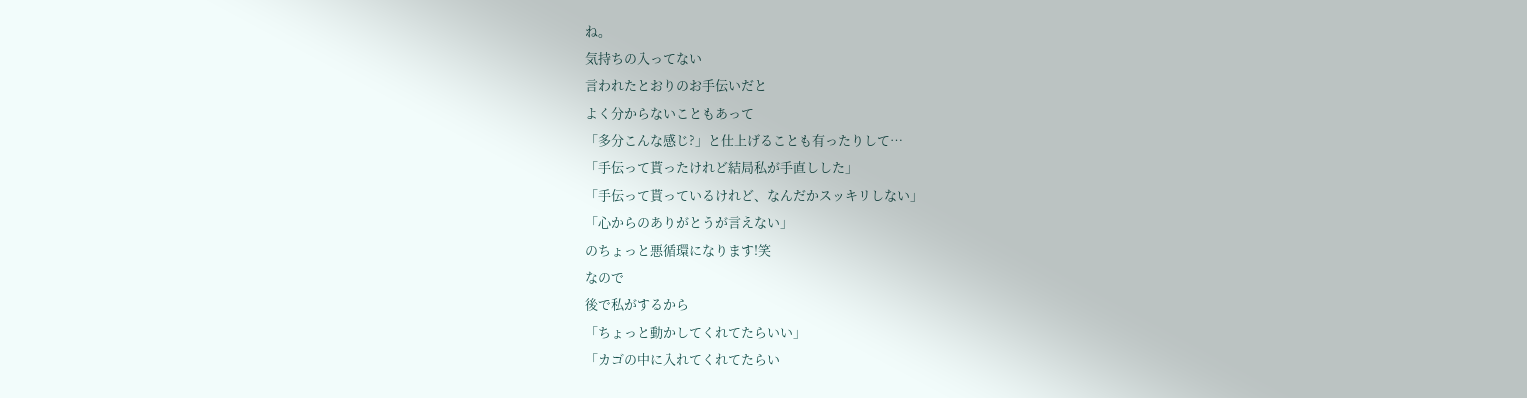ね。
気持ちの入ってない
言われたとおりのお手伝いだと
よく分からないこともあって
「多分こんな感じ?」と仕上げることも有ったりして…
「手伝って貰ったけれど結局私が手直しした」
「手伝って貰っているけれど、なんだかスッキリしない」
「心からのありがとうが言えない」
のちょっと悪循環になります!笑
なので
後で私がするから
「ちょっと動かしてくれてたらいい」
「カゴの中に入れてくれてたらい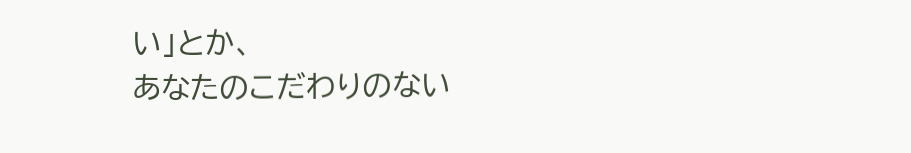い」とか、
あなたのこだわりのない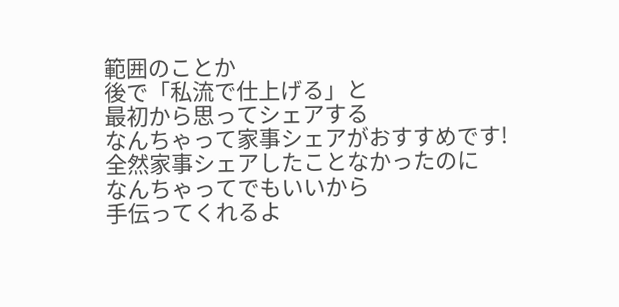範囲のことか
後で「私流で仕上げる」と
最初から思ってシェアする
なんちゃって家事シェアがおすすめです!
全然家事シェアしたことなかったのに
なんちゃってでもいいから
手伝ってくれるよ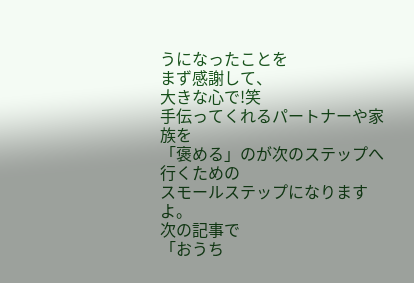うになったことを
まず感謝して、
大きな心で!笑
手伝ってくれるパートナーや家族を
「褒める」のが次のステップへ行くための
スモールステップになりますよ。
次の記事で
「おうち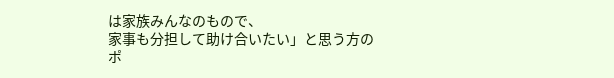は家族みんなのもので、
家事も分担して助け合いたい」と思う方の
ポ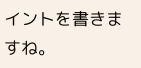イントを書きますね。